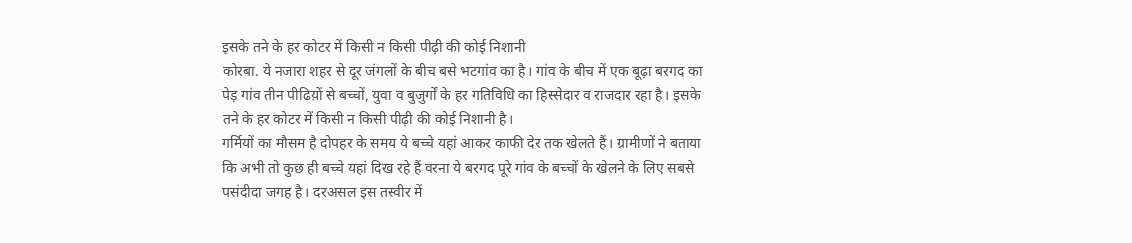इसके तने के हर कोटर में किसी न किसी पीढ़ी की कोई निशानी
कोरबा. ये नजारा शहर से दूर जंगलों के बीच बसे भटगांव का है। गांव के बीच में एक बूढ़ा बरगद का पेड़ गांव तीन पीढिय़ों से बच्चों, युवा व बुजुर्गों के हर गतिविधि का हिस्सेदार व राजदार रहा है। इसके तने के हर कोटर में किसी न किसी पीढ़ी की कोई निशानी है।
गर्मियों का मौसम है दोपहर के समय ये बच्चे यहां आकर काफी देर तक खेलते हैं। ग्रामीणों ने बताया कि अभी तो कुछ ही बच्चे यहां दिख रहे हैं वरना ये बरगद पूरे गांव के बच्चों के खेलने के लिए सबसे पसंदीदा जगह है। दरअसल इस तस्वीर में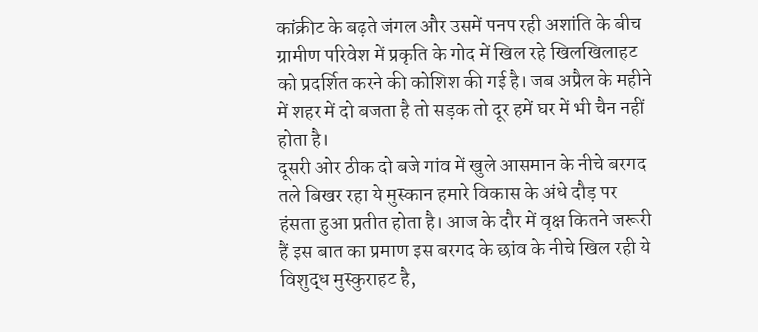कांक्रीट के बढ़ते जंगल और उसमें पनप रही अशांति के बीच ग्रामीण परिवेश में प्रकृति के गोद में खिल रहे खिलखिलाहट को प्रदर्शित करने की कोशिश की गई है। जब अप्रैल के महीने में शहर में दो बजता है तो सड़क तो दूर हमें घर में भी चैन नहीं होता है।
दूसरी ओर ठीक दो बजे गांव में खुले आसमान के नीचे बरगद तले बिखर रहा ये मुस्कान हमारे विकास के अंधे दौड़ पर हंसता हुआ प्रतीत होता है। आज के दौर में वृक्ष कितने जरूरी हैं इस बात का प्रमाण इस बरगद के छांव के नीचे खिल रही ये विशुद्ध मुस्कुराहट है,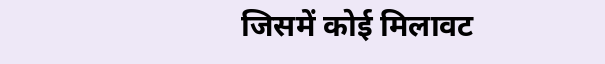जिसमें कोई मिलावट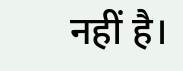नहीं है।